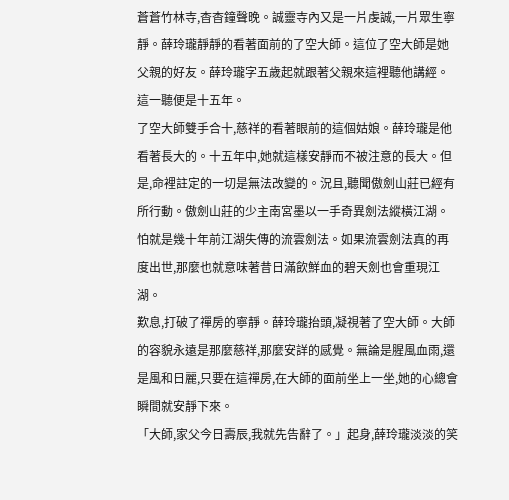蒼蒼竹林寺,杳杳鐘聲晚。誠靈寺內又是一片虔誠,一片眾生寧靜。薛玲瓏靜靜的看著面前的了空大師。這位了空大師是她父親的好友。薛玲瓏字五歲起就跟著父親來這裡聽他講經。這一聽便是十五年。
了空大師雙手合十,慈祥的看著眼前的這個姑娘。薛玲瓏是他看著長大的。十五年中,她就這樣安靜而不被注意的長大。但是,命裡註定的一切是無法改變的。況且,聽聞傲劍山莊已經有所行動。傲劍山莊的少主南宮墨以一手奇異劍法縱橫江湖。怕就是幾十年前江湖失傳的流雲劍法。如果流雲劍法真的再度出世,那麼也就意味著昔日滿飲鮮血的碧天劍也會重現江湖。
歎息,打破了禪房的寧靜。薛玲瓏抬頭,凝視著了空大師。大師的容貌永遠是那麼慈祥,那麼安詳的感覺。無論是腥風血雨,還是風和日麗,只要在這禪房,在大師的面前坐上一坐,她的心總會瞬間就安靜下來。
「大師,家父今日壽辰,我就先告辭了。」起身,薛玲瓏淡淡的笑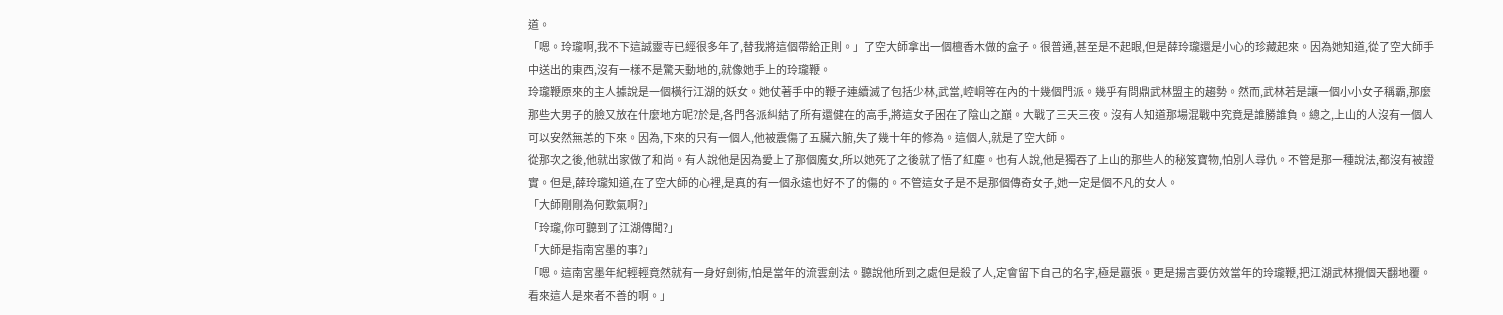道。
「嗯。玲瓏啊,我不下這誠靈寺已經很多年了,替我將這個帶給正則。」了空大師拿出一個檀香木做的盒子。很普通,甚至是不起眼,但是薛玲瓏還是小心的珍藏起來。因為她知道,從了空大師手中送出的東西,沒有一樣不是驚天動地的,就像她手上的玲瓏鞭。
玲瓏鞭原來的主人據說是一個橫行江湖的妖女。她仗著手中的鞭子連續滅了包括少林,武當,崆峒等在內的十幾個門派。幾乎有問鼎武林盟主的趨勢。然而,武林若是讓一個小小女子稱霸,那麼那些大男子的臉又放在什麼地方呢?於是,各門各派糾結了所有還健在的高手,將這女子困在了陰山之巔。大戰了三天三夜。沒有人知道那場混戰中究竟是誰勝誰負。總之,上山的人沒有一個人可以安然無恙的下來。因為,下來的只有一個人,他被震傷了五臟六腑,失了幾十年的修為。這個人,就是了空大師。
從那次之後,他就出家做了和尚。有人說他是因為愛上了那個魔女,所以她死了之後就了悟了紅塵。也有人說,他是獨吞了上山的那些人的秘笈寶物,怕別人尋仇。不管是那一種說法,都沒有被證實。但是,薛玲瓏知道,在了空大師的心裡,是真的有一個永遠也好不了的傷的。不管這女子是不是那個傳奇女子,她一定是個不凡的女人。
「大師剛剛為何歎氣啊?」
「玲瓏,你可聽到了江湖傳聞?」
「大師是指南宮墨的事?」
「嗯。這南宮墨年紀輕輕竟然就有一身好劍術,怕是當年的流雲劍法。聽說他所到之處但是殺了人,定會留下自己的名字,極是囂張。更是揚言要仿效當年的玲瓏鞭,把江湖武林攪個天翻地覆。看來這人是來者不善的啊。」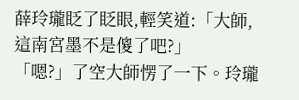薛玲瓏眨了眨眼,輕笑道:「大師,這南宮墨不是傻了吧?」
「嗯?」了空大師愣了一下。玲瓏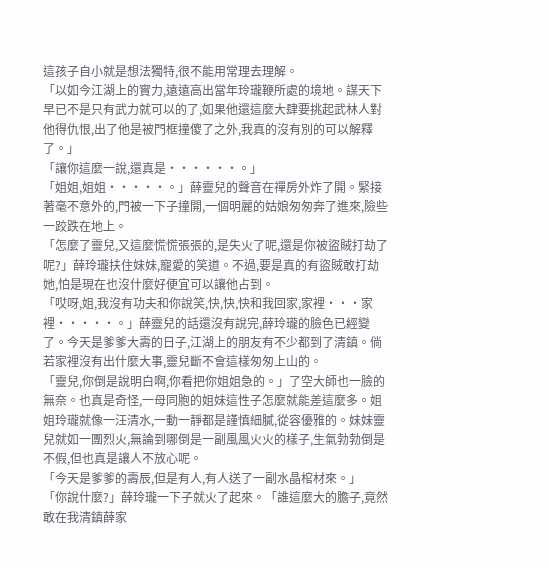這孩子自小就是想法獨特,很不能用常理去理解。
「以如今江湖上的實力,遠遠高出當年玲瓏鞭所處的境地。謀天下早已不是只有武力就可以的了,如果他還這麼大肆要挑起武林人對他得仇恨,出了他是被門框撞傻了之外,我真的沒有別的可以解釋了。」
「讓你這麼一說,還真是······。」
「姐姐,姐姐·····。」薛靈兒的聲音在禪房外炸了開。緊接著毫不意外的,門被一下子撞開,一個明麗的姑娘匆匆奔了進來,險些一跤跌在地上。
「怎麼了靈兒,又這麼慌慌張張的,是失火了呢,還是你被盜賊打劫了呢?」薛玲瓏扶住妹妹,寵愛的笑道。不過,要是真的有盜賊敢打劫她,怕是現在也沒什麼好便宜可以讓他占到。
「哎呀,姐,我沒有功夫和你說笑,快,快,快和我回家,家裡···家裡·····。」薛靈兒的話還沒有說完,薛玲瓏的臉色已經變了。今天是爹爹大壽的日子,江湖上的朋友有不少都到了清鎮。倘若家裡沒有出什麼大事,靈兒斷不會這樣匆匆上山的。
「靈兒,你倒是說明白啊,你看把你姐姐急的。」了空大師也一臉的無奈。也真是奇怪,一母同胞的姐妹這性子怎麼就能差這麼多。姐姐玲瓏就像一汪清水,一動一靜都是謹慎細膩,從容優雅的。妹妹靈兒就如一團烈火,無論到哪倒是一副風風火火的樣子,生氣勃勃倒是不假,但也真是讓人不放心呢。
「今天是爹爹的壽辰,但是有人,有人送了一副水晶棺材來。」
「你說什麼?」薛玲瓏一下子就火了起來。「誰這麼大的膽子,竟然敢在我清鎮薛家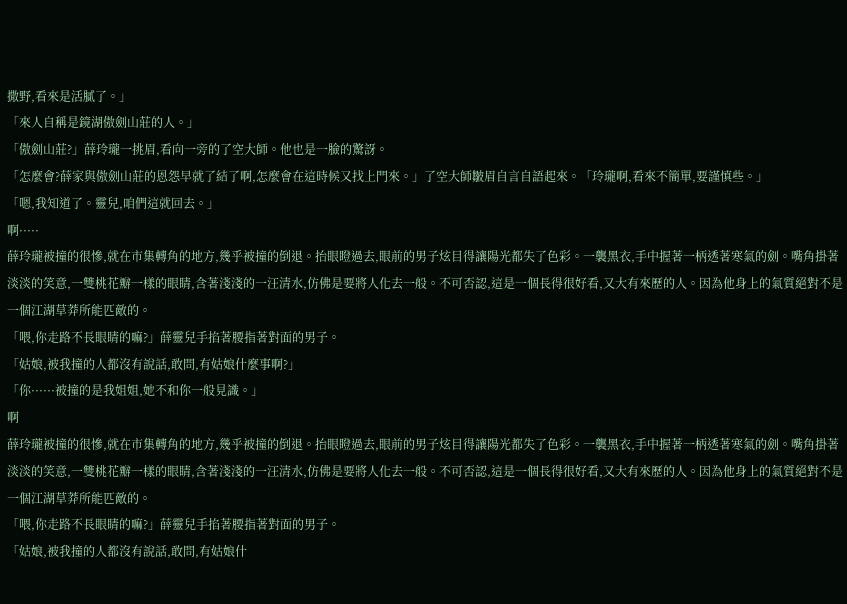撒野,看來是活膩了。」
「來人自稱是鏡湖傲劍山莊的人。」
「傲劍山莊?」薛玲瓏一挑眉,看向一旁的了空大師。他也是一臉的驚訝。
「怎麼會?薛家與傲劍山莊的恩怨早就了結了啊,怎麼會在這時候又找上門來。」了空大師皺眉自言自語起來。「玲瓏啊,看來不簡單,要謹慎些。」
「嗯,我知道了。靈兒,咱們這就回去。」
啊·····
薛玲瓏被撞的很慘,就在市集轉角的地方,幾乎被撞的倒退。抬眼瞪過去,眼前的男子炫目得讓陽光都失了色彩。一襲黑衣,手中握著一柄透著寒氣的劍。嘴角掛著淡淡的笑意,一雙桃花瓣一樣的眼睛,含著淺淺的一汪清水,仿佛是要將人化去一般。不可否認,這是一個長得很好看,又大有來歷的人。因為他身上的氣質絕對不是一個江湖草莽所能匹敵的。
「喂,你走路不長眼睛的嘛?」薛靈兒手掐著腰指著對面的男子。
「姑娘,被我撞的人都沒有說話,敢問,有姑娘什麼事啊?」
「你······被撞的是我姐姐,她不和你一般見識。」
啊
薛玲瓏被撞的很慘,就在市集轉角的地方,幾乎被撞的倒退。抬眼瞪過去,眼前的男子炫目得讓陽光都失了色彩。一襲黑衣,手中握著一柄透著寒氣的劍。嘴角掛著淡淡的笑意,一雙桃花瓣一樣的眼睛,含著淺淺的一汪清水,仿佛是要將人化去一般。不可否認,這是一個長得很好看,又大有來歷的人。因為他身上的氣質絕對不是一個江湖草莽所能匹敵的。
「喂,你走路不長眼睛的嘛?」薛靈兒手掐著腰指著對面的男子。
「姑娘,被我撞的人都沒有說話,敢問,有姑娘什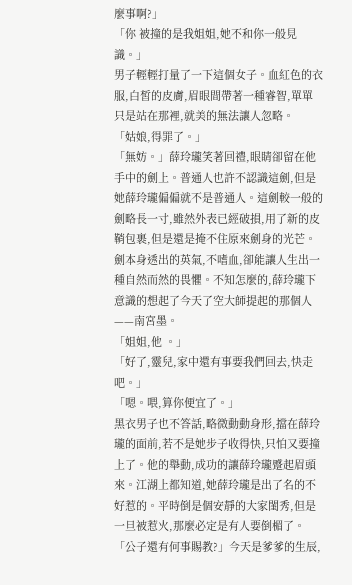麼事啊?」
「你 被撞的是我姐姐,她不和你一般見識。」
男子輕輕打量了一下這個女子。血紅色的衣服,白皙的皮膚,眉眼間帶著一種睿智,單單只是站在那裡,就美的無法讓人忽略。
「姑娘,得罪了。」
「無妨。」薛玲瓏笑著回禮,眼睛卻留在他手中的劍上。普通人也許不認識這劍,但是她薛玲瓏偏偏就不是普通人。這劍較一般的劍略長一寸,雖然外表已經破損,用了新的皮鞘包裹,但是還是掩不住原來劍身的光芒。劍本身透出的英氣,不嗜血,卻能讓人生出一種自然而然的畏懼。不知怎麼的,薛玲瓏下意識的想起了今天了空大師提起的那個人——南宮墨。
「姐姐,他 。」
「好了,靈兒,家中還有事要我們回去,快走吧。」
「嗯。喂,算你便宜了。」
黑衣男子也不答話,略微動動身形,擋在薛玲瓏的面前,若不是她步子收得快,只怕又要撞上了。他的舉動,成功的讓薛玲瓏蹙起眉頭來。江湖上都知道,她薛玲瓏是出了名的不好惹的。平時倒是個安靜的大家閨秀,但是一旦被惹火,那麼必定是有人要倒楣了。
「公子還有何事賜教?」今天是爹爹的生辰,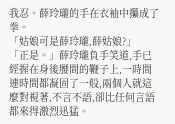我忍。薛玲瓏的手在衣袖中攥成了拳。
「姑娘可是薛玲瓏,薛姑娘?」
「正是。」薛玲瓏負手笑道,手已經握在身後腰間的鞭子上,一時間連時間都凝固了一般,兩個人就這麼對視著,不言不語,卻比任何言語都來得激烈迅猛。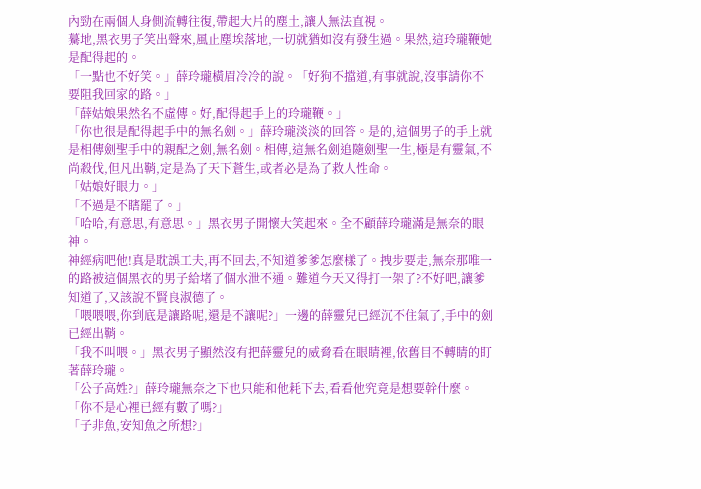內勁在兩個人身側流轉往復,帶起大片的塵土,讓人無法直視。
驀地,黑衣男子笑出聲來,風止塵埃落地,一切就猶如沒有發生過。果然,這玲瓏鞭她是配得起的。
「一點也不好笑。」薛玲瓏橫眉冷冷的說。「好狗不擋道,有事就說,沒事請你不要阻我回家的路。」
「薛姑娘果然名不虛傳。好,配得起手上的玲瓏鞭。」
「你也很是配得起手中的無名劍。」薛玲瓏淡淡的回答。是的,這個男子的手上就是相傳劍聖手中的親配之劍,無名劍。相傳,這無名劍追隨劍聖一生,極是有靈氣,不尚殺伐,但凡出鞘,定是為了天下蒼生,或者必是為了救人性命。
「姑娘好眼力。」
「不過是不瞎罷了。」
「哈哈,有意思,有意思。」黑衣男子開懷大笑起來。全不顧薛玲瓏滿是無奈的眼神。
神經病吧他!真是耽誤工夫,再不回去,不知道爹爹怎麼樣了。拽步要走,無奈那唯一的路被這個黑衣的男子給堵了個水泄不通。難道今天又得打一架了?不好吧,讓爹知道了,又該說不賢良淑德了。
「喂喂喂,你到底是讓路呢,還是不讓呢?」一邊的薛靈兒已經沉不住氣了,手中的劍已經出鞘。
「我不叫喂。」黑衣男子顯然沒有把薛靈兒的威脅看在眼睛裡,依舊目不轉睛的盯著薛玲瓏。
「公子高姓?」薛玲瓏無奈之下也只能和他耗下去,看看他究竟是想要幹什麼。
「你不是心裡已經有數了嗎?」
「子非魚,安知魚之所想?」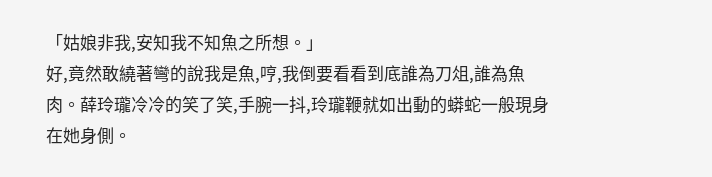「姑娘非我,安知我不知魚之所想。」
好,竟然敢繞著彎的說我是魚,哼,我倒要看看到底誰為刀俎,誰為魚肉。薛玲瓏冷冷的笑了笑,手腕一抖,玲瓏鞭就如出動的蟒蛇一般現身在她身側。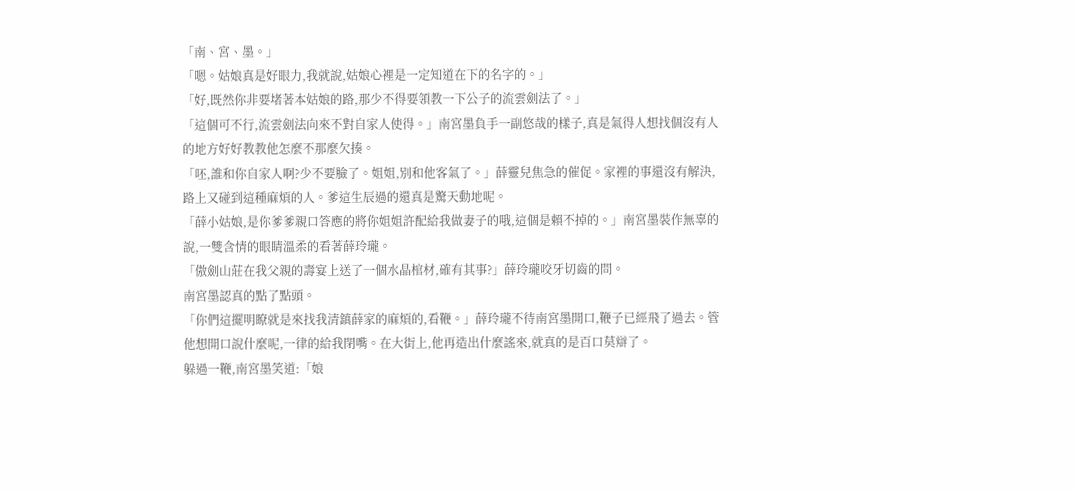「南、宮、墨。」
「嗯。姑娘真是好眼力,我就說,姑娘心裡是一定知道在下的名字的。」
「好,既然你非要堵著本姑娘的路,那少不得要領教一下公子的流雲劍法了。」
「這個可不行,流雲劍法向來不對自家人使得。」南宮墨負手一副悠哉的樣子,真是氣得人想找個沒有人的地方好好教教他怎麼不那麼欠揍。
「呸,誰和你自家人啊?少不要臉了。姐姐,別和他客氣了。」薛靈兒焦急的催促。家裡的事還沒有解決,路上又碰到這種麻煩的人。爹這生辰過的還真是驚天動地呢。
「薛小姑娘,是你爹爹親口答應的將你姐姐許配給我做妻子的哦,這個是賴不掉的。」南宮墨裝作無辜的說,一雙含情的眼睛溫柔的看著薛玲瓏。
「傲劍山莊在我父親的壽宴上送了一個水晶棺材,確有其事?」薛玲瓏咬牙切齒的問。
南宮墨認真的點了點頭。
「你們這擺明瞭就是來找我清鎮薛家的麻煩的,看鞭。」薛玲瓏不待南宮墨開口,鞭子已經飛了過去。管他想開口說什麼呢,一律的給我閉嘴。在大街上,他再造出什麼謠來,就真的是百口莫辯了。
躲過一鞭,南宮墨笑道:「娘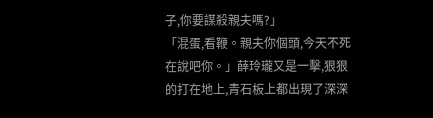子,你要謀殺親夫嗎?」
「混蛋,看鞭。親夫你個頭,今天不死在說吧你。」薛玲瓏又是一擊,狠狠的打在地上,青石板上都出現了深深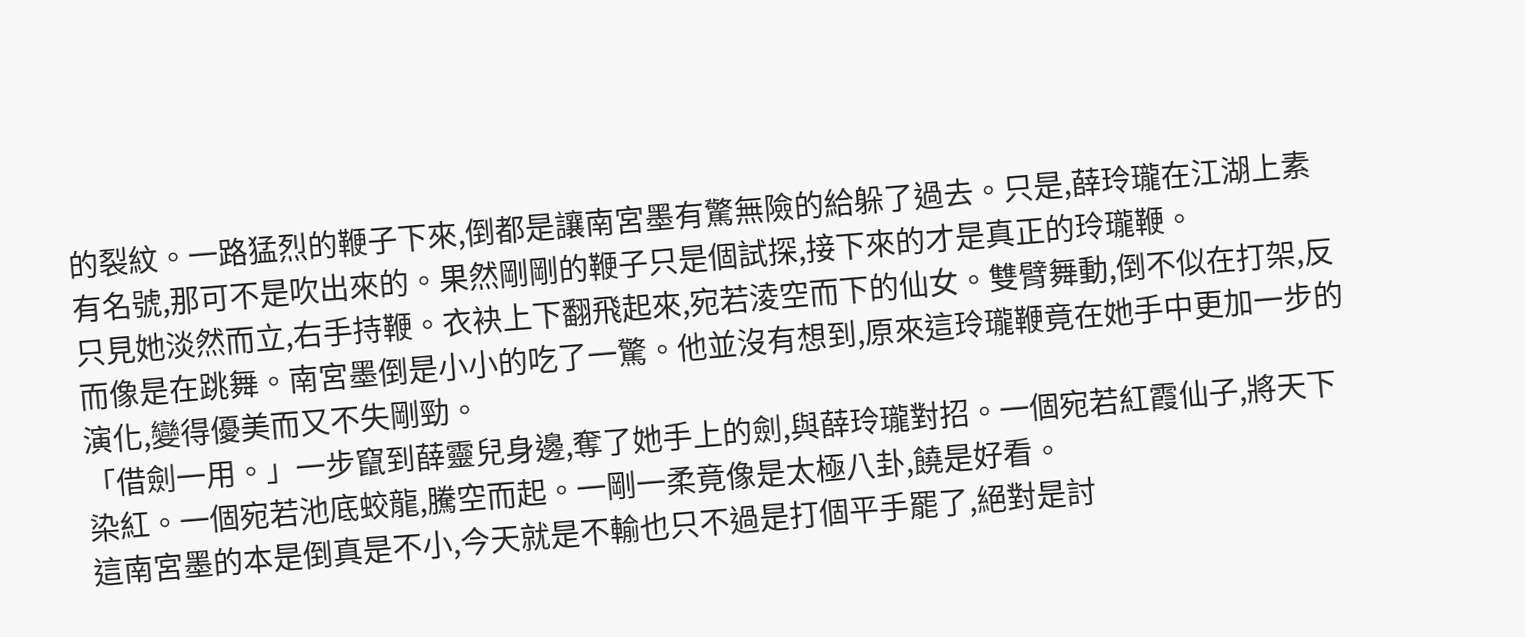的裂紋。一路猛烈的鞭子下來,倒都是讓南宮墨有驚無險的給躲了過去。只是,薛玲瓏在江湖上素有名號,那可不是吹出來的。果然剛剛的鞭子只是個試探,接下來的才是真正的玲瓏鞭。
只見她淡然而立,右手持鞭。衣袂上下翻飛起來,宛若淩空而下的仙女。雙臂舞動,倒不似在打架,反而像是在跳舞。南宮墨倒是小小的吃了一驚。他並沒有想到,原來這玲瓏鞭竟在她手中更加一步的演化,變得優美而又不失剛勁。
「借劍一用。」一步竄到薛靈兒身邊,奪了她手上的劍,與薛玲瓏對招。一個宛若紅霞仙子,將天下染紅。一個宛若池底蛟龍,騰空而起。一剛一柔竟像是太極八卦,饒是好看。
這南宮墨的本是倒真是不小,今天就是不輸也只不過是打個平手罷了,絕對是討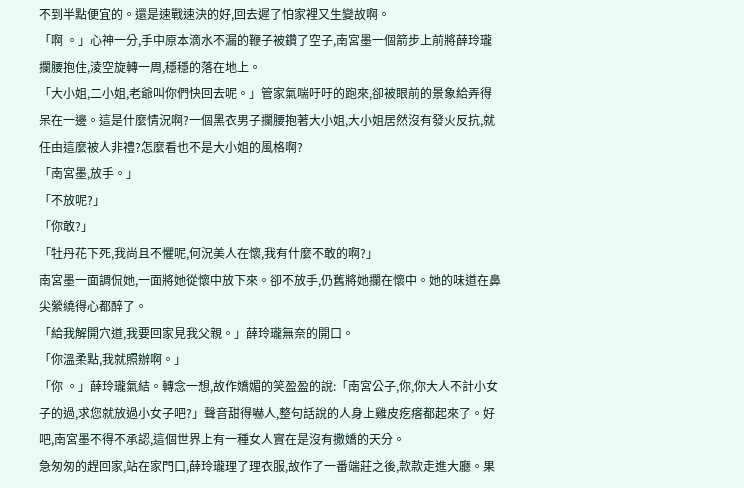不到半點便宜的。還是速戰速決的好,回去遲了怕家裡又生變故啊。
「啊 。」心神一分,手中原本滴水不漏的鞭子被鑽了空子,南宮墨一個箭步上前將薛玲瓏攔腰抱住,淩空旋轉一周,穩穩的落在地上。
「大小姐,二小姐,老爺叫你們快回去呢。」管家氣喘吁吁的跑來,卻被眼前的景象給弄得呆在一邊。這是什麼情況啊?一個黑衣男子攔腰抱著大小姐,大小姐居然沒有發火反抗,就任由這麼被人非禮?怎麼看也不是大小姐的風格啊?
「南宮墨,放手。」
「不放呢?」
「你敢?」
「牡丹花下死,我尚且不懼呢,何況美人在懷,我有什麼不敢的啊?」
南宮墨一面調侃她,一面將她從懷中放下來。卻不放手,仍舊將她攔在懷中。她的味道在鼻尖縈繞得心都醉了。
「給我解開穴道,我要回家見我父親。」薛玲瓏無奈的開口。
「你溫柔點,我就照辦啊。」
「你 。」薛玲瓏氣結。轉念一想,故作嬌媚的笑盈盈的說:「南宮公子,你,你大人不計小女子的過,求您就放過小女子吧?」聲音甜得嚇人,整句話說的人身上雞皮疙瘩都起來了。好吧,南宮墨不得不承認,這個世界上有一種女人實在是沒有撒嬌的天分。
急匆匆的趕回家,站在家門口,薛玲瓏理了理衣服,故作了一番端莊之後,款款走進大廳。果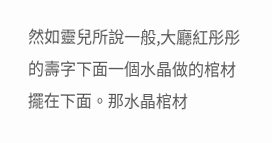然如靈兒所說一般,大廳紅彤彤的壽字下面一個水晶做的棺材擺在下面。那水晶棺材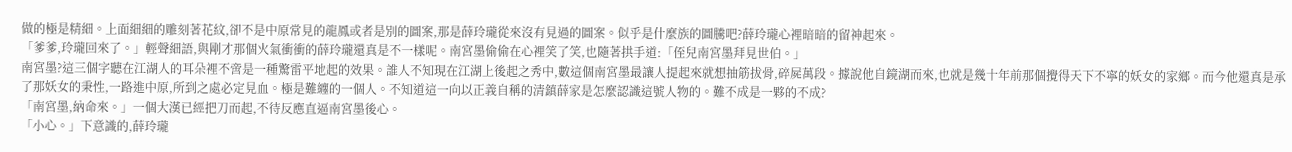做的極是精細。上面細細的雕刻著花紋,卻不是中原常見的龍鳳或者是別的圖案,那是薛玲瓏從來沒有見過的圖案。似乎是什麼族的圖騰吧?薛玲瓏心裡暗暗的留神起來。
「爹爹,玲瓏回來了。」輕聲細語,與剛才那個火氣衝衝的薛玲瓏還真是不一樣呢。南宮墨偷偷在心裡笑了笑,也隨著拱手道:「侄兒南宮墨拜見世伯。」
南宮墨?這三個字聽在江湖人的耳朵裡不啻是一種驚雷平地起的效果。誰人不知現在江湖上後起之秀中,數這個南宮墨最讓人提起來就想抽筋拔骨,碎屍萬段。據說他自鏡湖而來,也就是幾十年前那個攪得天下不寧的妖女的家鄉。而今他還真是承了那妖女的秉性,一路進中原,所到之處必定見血。極是難纏的一個人。不知道這一向以正義自稱的清鎮薛家是怎麼認識這號人物的。難不成是一夥的不成?
「南宮墨,納命來。」一個大漢已經把刀而起,不待反應直逼南宮墨後心。
「小心。」下意識的,薛玲瓏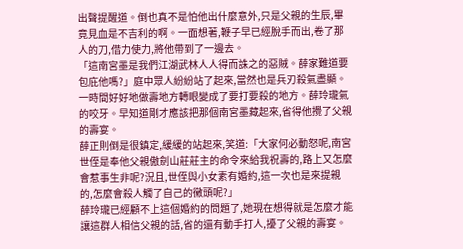出聲提醒道。倒也真不是怕他出什麼意外,只是父親的生辰,畢竟見血是不吉利的啊。一面想著,鞭子早已經脫手而出,卷了那人的刀,借力使力,將他帶到了一邊去。
「這南宮墨是我們江湖武林人人得而誅之的惡賊。薛家難道要包庇他嗎?」庭中眾人紛紛站了起來,當然也是兵刃殺氣盡顯。一時間好好地做壽地方轉眼變成了要打要殺的地方。薛玲瓏氣的咬牙。早知道剛才應該把那個南宮墨藏起來,省得他攪了父親的壽宴。
薛正則倒是很鎮定,緩緩的站起來,笑道:「大家何必動怒呢,南宮世侄是奉他父親傲劍山莊莊主的命令來給我祝壽的,路上又怎麼會惹事生非呢?況且,世侄與小女素有婚約,這一次也是來提親的,怎麼會殺人觸了自己的黴頭呢?」
薛玲瓏已經顧不上這個婚約的問題了,她現在想得就是怎麼才能讓這群人相信父親的話,省的還有動手打人,擾了父親的壽宴。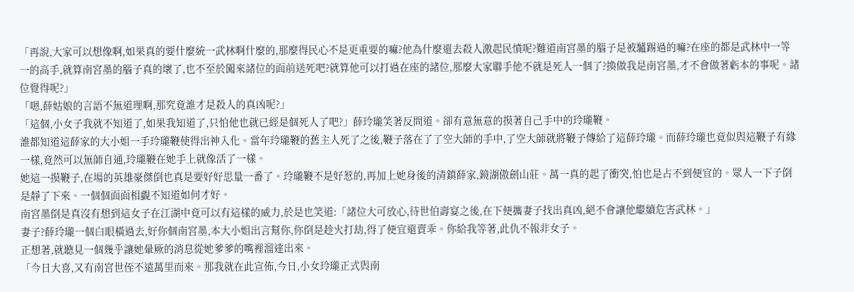「再說,大家可以想像啊,如果真的要什麼統一武林啊什麼的,那麼得民心不是更重要的嘛?他為什麼還去殺人激起民憤呢?難道南宮墨的腦子是被驢踢過的嘛?在座的都是武林中一等一的高手,就算南宮墨的腦子真的壞了,也不至於闖來諸位的面前送死吧?就算他可以打過在座的諸位,那麼大家聯手他不就是死人一個了?換做我是南宮墨,才不會做著虧本的事呢。諸位覺得呢?」
「嗯,薛姑娘的言語不無道理啊,那究竟誰才是殺人的真凶呢?」
「這個,小女子我就不知道了,如果我知道了,只怕他也就已經是個死人了吧?」薛玲瓏笑著反問道。卻有意無意的摸著自己手中的玲瓏鞭。
誰都知道這薛家的大小姐一手玲瓏鞭使得出神入化。當年玲瓏鞭的舊主人死了之後,鞭子落在了了空大師的手中,了空大師就將鞭子傳給了這薛玲瓏。而薛玲瓏也竟似與這鞭子有緣一樣,竟然可以無師自通,玲瓏鞭在她手上就像活了一樣。
她這一摸鞭子,在場的英雄豪傑倒也真是要好好思量一番了。玲瓏鞭不是好惹的,再加上她身後的清鎮薛家,鏡湖傲劍山莊。萬一真的起了衝突,怕也是占不到便宜的。眾人一下子倒是靜了下來。一個個面面相覷不知道如何才好。
南宮墨倒是真沒有想到這女子在江湖中竟可以有這樣的威力,於是也笑道:「諸位大可放心,待世伯壽宴之後,在下便攜妻子找出真凶,絕不會讓他繼續危害武林。」
妻子?薛玲瓏一個白眼橫過去,好你個南宮墨,本大小姐出言幫你,你倒是趁火打劫,得了便宜還賣乖。你給我等著,此仇不報非女子。
正想著,就聽見一個幾乎讓她暈厥的消息從她爹爹的嘴裡溜達出來。
「今日大喜,又有南宮世侄不遠萬里而來。那我就在此宣佈,今日,小女玲瓏正式與南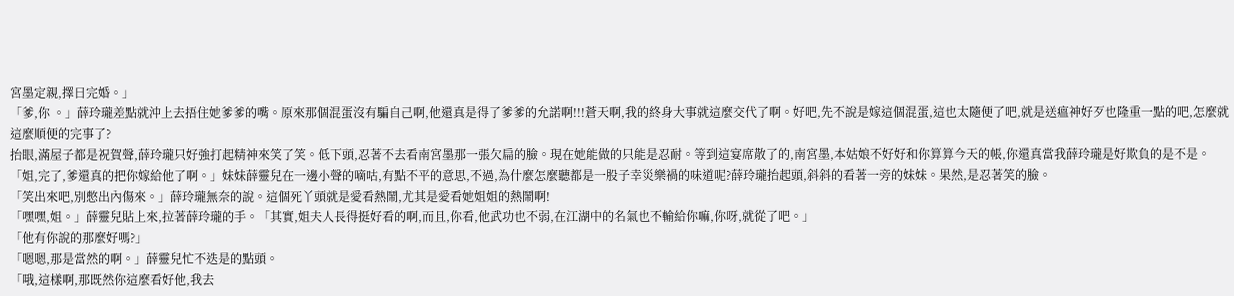宮墨定親,擇日完婚。」
「爹,你 。」薛玲瓏差點就沖上去捂住她爹爹的嘴。原來那個混蛋沒有騙自己啊,他還真是得了爹爹的允諾啊!!!蒼天啊,我的終身大事就這麼交代了啊。好吧,先不說是嫁這個混蛋,這也太隨便了吧,就是送瘟神好歹也隆重一點的吧,怎麼就這麼順便的完事了?
抬眼,滿屋子都是祝賀聲,薛玲瓏只好強打起精神來笑了笑。低下頭,忍著不去看南宮墨那一張欠扁的臉。現在她能做的只能是忍耐。等到這宴席散了的,南宮墨,本姑娘不好好和你算算今天的帳,你還真當我薛玲瓏是好欺負的是不是。
「姐,完了,爹還真的把你嫁給他了啊。」妹妹薛靈兒在一邊小聲的嘀咕,有點不平的意思,不過,為什麼怎麼聽都是一股子幸災樂禍的味道呢?薛玲瓏抬起頭,斜斜的看著一旁的妹妹。果然,是忍著笑的臉。
「笑出來吧,別憋出內傷來。」薛玲瓏無奈的說。這個死丫頭就是愛看熱鬧,尤其是愛看她姐姐的熱鬧啊!
「嘿嘿,姐。」薛靈兒貼上來,拉著薛玲瓏的手。「其實,姐夫人長得挺好看的啊,而且,你看,他武功也不弱,在江湖中的名氣也不輸給你嘛,你呀,就從了吧。」
「他有你說的那麼好嗎?」
「嗯嗯,那是當然的啊。」薛靈兒忙不迭是的點頭。
「哦,這樣啊,那既然你這麼看好他,我去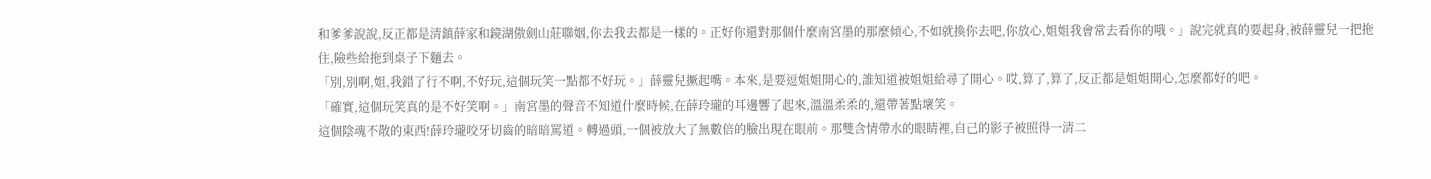和爹爹說說,反正都是清鎮薛家和鏡湖傲劍山莊聯姻,你去我去都是一樣的。正好你還對那個什麼南宮墨的那麼傾心,不如就換你去吧,你放心,姐姐我會常去看你的哦。」說完就真的要起身,被薛靈兒一把拖住,險些給拖到桌子下麵去。
「別,別啊,姐,我錯了行不啊,不好玩,這個玩笑一點都不好玩。」薛靈兒撅起嘴。本來,是要逗姐姐開心的,誰知道被姐姐給尋了開心。哎,算了,算了,反正都是姐姐開心,怎麼都好的吧。
「確實,這個玩笑真的是不好笑啊。」南宮墨的聲音不知道什麼時候,在薛玲瓏的耳邊響了起來,溫溫柔柔的,還帶著點壞笑。
這個陰魂不散的東西!薛玲瓏咬牙切齒的暗暗罵道。轉過頭,一個被放大了無數倍的臉出現在眼前。那雙含情帶水的眼睛裡,自己的影子被照得一清二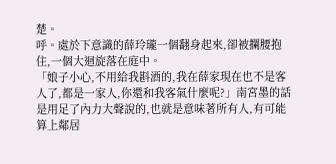楚。
呼。處於下意識的薛玲瓏一個翻身起來,卻被攔腰抱住,一個大迴旋落在庭中。
「娘子小心,不用給我斟酒的,我在薛家現在也不是客人了,都是一家人,你還和我客氣什麼呢?」南宮墨的話是用足了內力大聲說的,也就是意味著所有人,有可能算上鄰居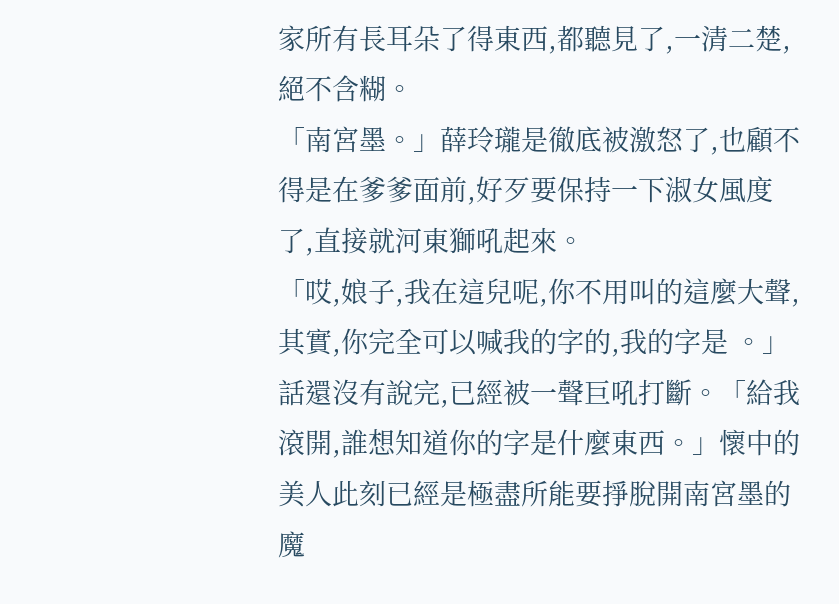家所有長耳朵了得東西,都聽見了,一清二楚,絕不含糊。
「南宮墨。」薛玲瓏是徹底被激怒了,也顧不得是在爹爹面前,好歹要保持一下淑女風度了,直接就河東獅吼起來。
「哎,娘子,我在這兒呢,你不用叫的這麼大聲,其實,你完全可以喊我的字的,我的字是 。」
話還沒有說完,已經被一聲巨吼打斷。「給我滾開,誰想知道你的字是什麼東西。」懷中的美人此刻已經是極盡所能要掙脫開南宮墨的魔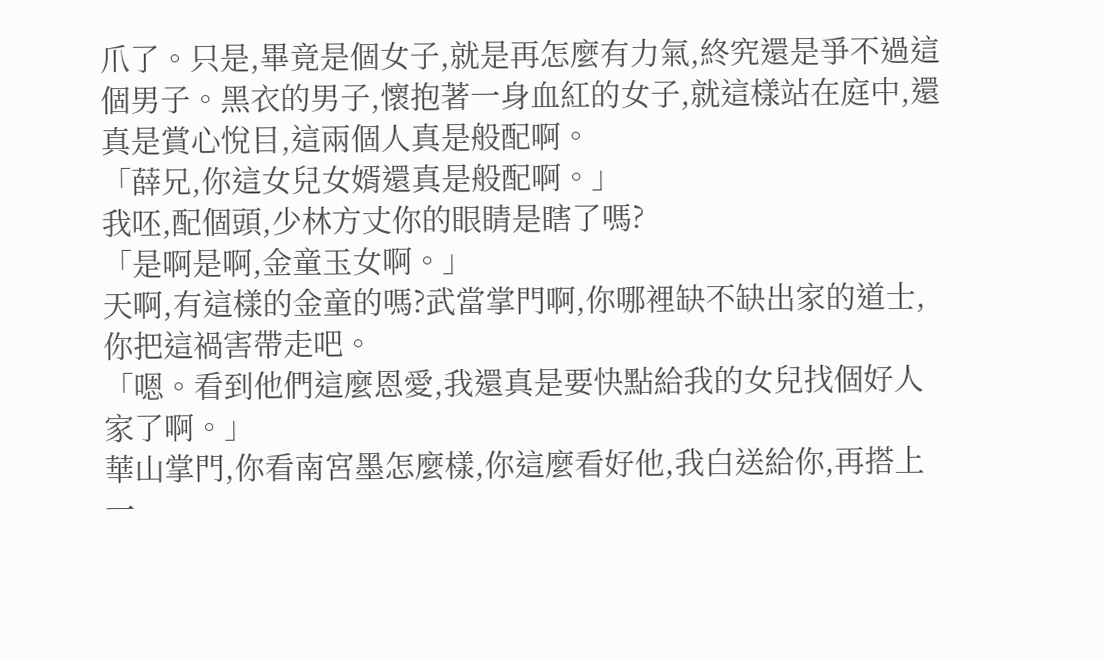爪了。只是,畢竟是個女子,就是再怎麼有力氣,終究還是爭不過這個男子。黑衣的男子,懷抱著一身血紅的女子,就這樣站在庭中,還真是賞心悅目,這兩個人真是般配啊。
「薛兄,你這女兒女婿還真是般配啊。」
我呸,配個頭,少林方丈你的眼睛是瞎了嗎?
「是啊是啊,金童玉女啊。」
天啊,有這樣的金童的嗎?武當掌門啊,你哪裡缺不缺出家的道士,你把這禍害帶走吧。
「嗯。看到他們這麼恩愛,我還真是要快點給我的女兒找個好人家了啊。」
華山掌門,你看南宮墨怎麼樣,你這麼看好他,我白送給你,再搭上一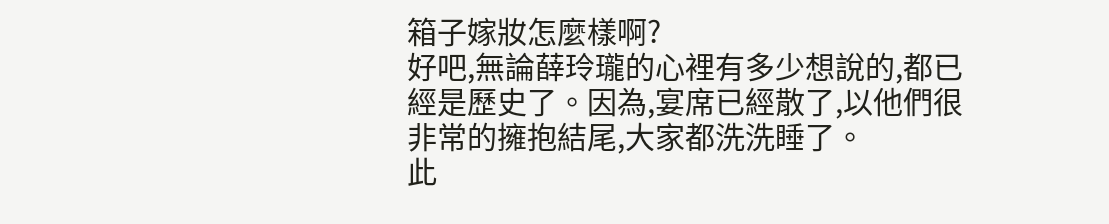箱子嫁妝怎麼樣啊?
好吧,無論薛玲瓏的心裡有多少想說的,都已經是歷史了。因為,宴席已經散了,以他們很非常的擁抱結尾,大家都洗洗睡了。
此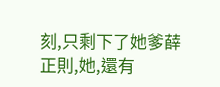刻,只剩下了她爹薛正則,她,還有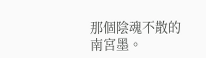那個陰魂不散的南宮墨。